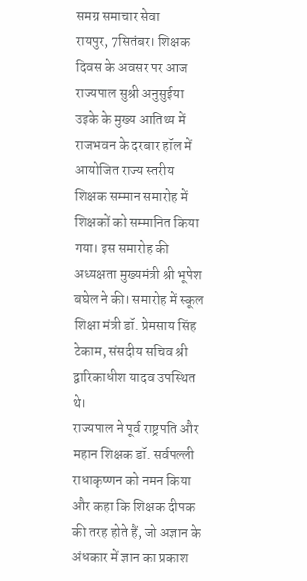समग्र समाचार सेवा
रायपुर, 7सितंबर। शिक्षक दिवस के अवसर पर आज राज्यपाल सुश्री अनुसुईया उइके के मुख्य आतिथ्य में राजभवन के दरबार हॉल में आयोजित राज्य स्तरीय शिक्षक सम्मान समारोह में शिक्षकों को सम्मानित किया गया। इस समारोह की अध्यक्षता मुख्यमंत्री श्री भूपेश बघेल ने की। समारोह में स्कूल शिक्षा मंत्री डॉ. प्रेमसाय सिंह टेकाम, संसदीय सचिव श्री द्वारिकाधीश यादव उपस्थित थे।
राज्यपाल ने पूर्व राष्ट्रपति और महान शिक्षक डॉ. सर्वपल्ली राधाकृष्णन को नमन किया और कहा कि शिक्षक दीपक की तरह होते हैं, जो अज्ञान के अंधकार में ज्ञान का प्रकाश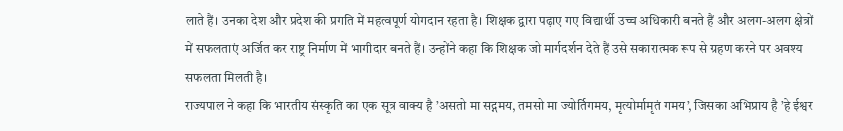लाते हैं। उनका देश और प्रदेश की प्रगति में महत्वपूर्ण योगदान रहता है। शिक्षक द्वारा पढ़ाए गए विद्यार्थी उच्च अधिकारी बनते हैं और अलग-अलग क्षेत्रों में सफलताएं अर्जित कर राष्ट्र निर्माण में भागीदार बनते हैं। उन्होंने कहा कि शिक्षक जो मार्गदर्शन देते हैं उसे सकारात्मक रूप से ग्रहण करने पर अवश्य सफलता मिलती है।
राज्यपाल ने कहा कि भारतीय संस्कृति का एक सूत्र वाक्य है ’असतो मा सद्गमय, तमसो मा ज्योर्तिगमय, मृत्योर्मामृतं गमय’, जिसका अभिप्राय है ’हे ईश्वर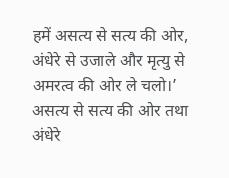हमें असत्य से सत्य की ओर, अंधेरे से उजाले और मृत्यु से अमरत्व की ओर ले चलो।’ असत्य से सत्य की ओर तथा अंधेरे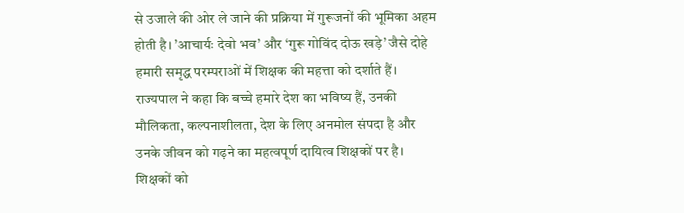से उजाले की ओर ले जाने की प्रक्रिया में गुरूजनों की भूमिका अहम होती है। ’आचार्यः देवो भव’ और ‘गुरू गोविंद दोऊ खड़े’ जैसे दोहे हमारी समृद्ध परम्पराओं में शिक्षक की महत्ता को दर्शाते हैं।
राज्यपाल ने कहा कि बच्चे हमारे देश का भविष्य हैं, उनकी मौलिकता, कल्पनाशीलता, देश के लिए अनमोल संपदा है और उनके जीवन को गढ़ने का महत्वपूर्ण दायित्व शिक्षकों पर है। शिक्षकों को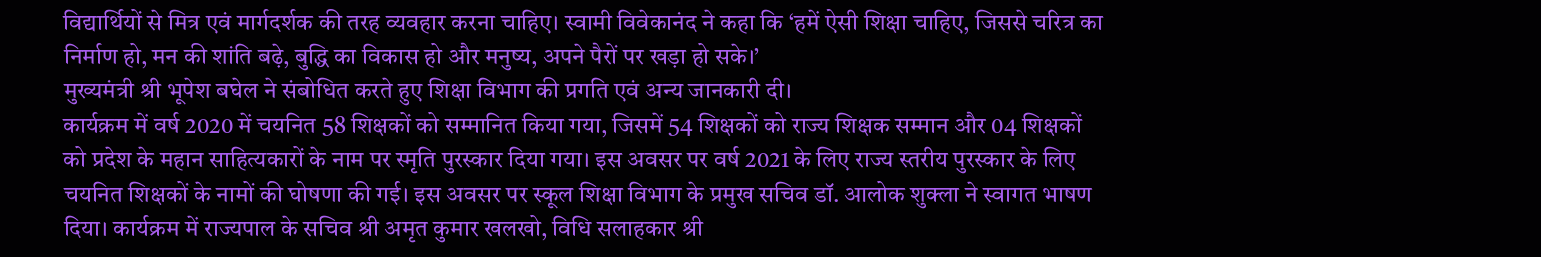विद्यार्थियों से मित्र एवं मार्गदर्शक की तरह व्यवहार करना चाहिए। स्वामी विवेकानंद ने कहा कि ‘हमें ऐसी शिक्षा चाहिए, जिससे चरित्र का निर्माण हो, मन की शांति बढ़े, बुद्धि का विकास हो और मनुष्य, अपने पैरों पर खड़ा हो सके।’
मुख्यमंत्री श्री भूपेश बघेल ने संबोधित करते हुए शिक्षा विभाग की प्रगति एवं अन्य जानकारी दी।
कार्यक्रम में वर्ष 2020 में चयनित 58 शिक्षकों को सम्मानित किया गया, जिसमें 54 शिक्षकों को राज्य शिक्षक सम्मान और 04 शिक्षकों को प्रदेश के महान साहित्यकारों के नाम पर स्मृति पुरस्कार दिया गया। इस अवसर पर वर्ष 2021 के लिए राज्य स्तरीय पुरस्कार के लिए चयनित शिक्षकों के नामों की घोषणा की गई। इस अवसर पर स्कूल शिक्षा विभाग के प्रमुख सचिव डॉ. आलोक शुक्ला ने स्वागत भाषण दिया। कार्यक्रम में राज्यपाल के सचिव श्री अमृत कुमार खलखो, विधि सलाहकार श्री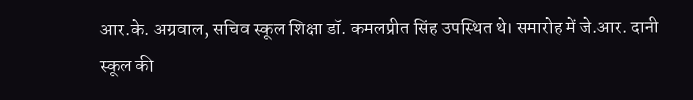आर.के. अग्रवाल, सचिव स्कूल शिक्षा डॉ. कमलप्रीत सिंह उपस्थित थे। समारोह में जे.आर. दानी स्कूल की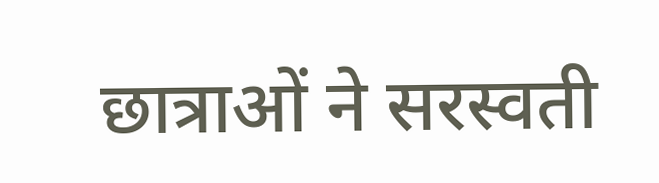छात्राओं ने सरस्वती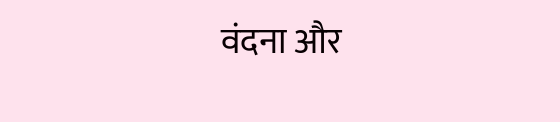वंदना और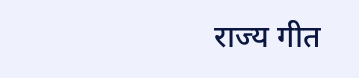राज्य गीत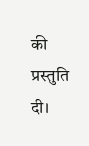की प्रस्तुति दी।